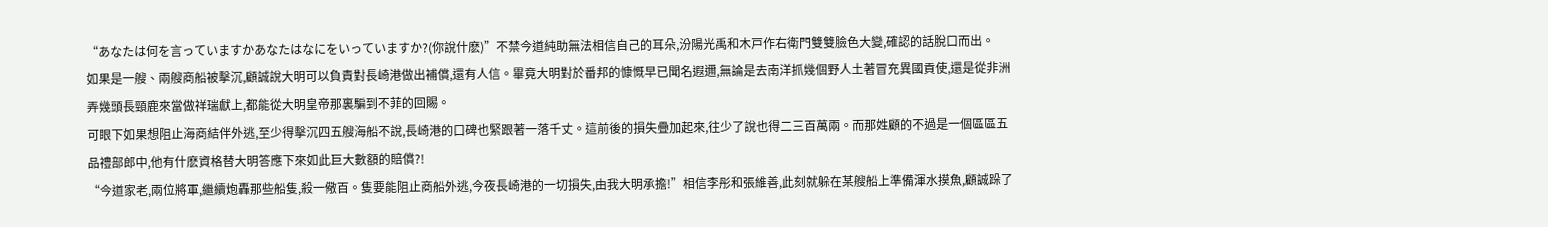“あなたは何を言っていますかあなたはなにをいっていますか?(你說什麽)”不禁今道純助無法相信自己的耳朵,汾陽光禹和木戸作右衛門雙雙臉色大變,確認的話脫口而出。
如果是一艘、兩艘商船被擊沉,顧誠說大明可以負責對長崎港做出補償,還有人信。畢竟大明對於番邦的慷慨早已聞名遐邇,無論是去南洋抓幾個野人土著冒充異國貢使,還是從非洲弄幾頭長頸鹿來當做祥瑞獻上,都能從大明皇帝那裏騙到不菲的回賜。
可眼下如果想阻止海商結伴外逃,至少得擊沉四五艘海船不說,長崎港的口碑也緊跟著一落千丈。這前後的損失疊加起來,往少了說也得二三百萬兩。而那姓顧的不過是一個區區五品禮部郎中,他有什麽資格替大明答應下來如此巨大數額的賠償?!
“今道家老,兩位將軍,繼續炮轟那些船隻,殺一儆百。隻要能阻止商船外逃,今夜長崎港的一切損失,由我大明承擔!”相信李彤和張維善,此刻就躲在某艘船上準備渾水摸魚,顧誠跺了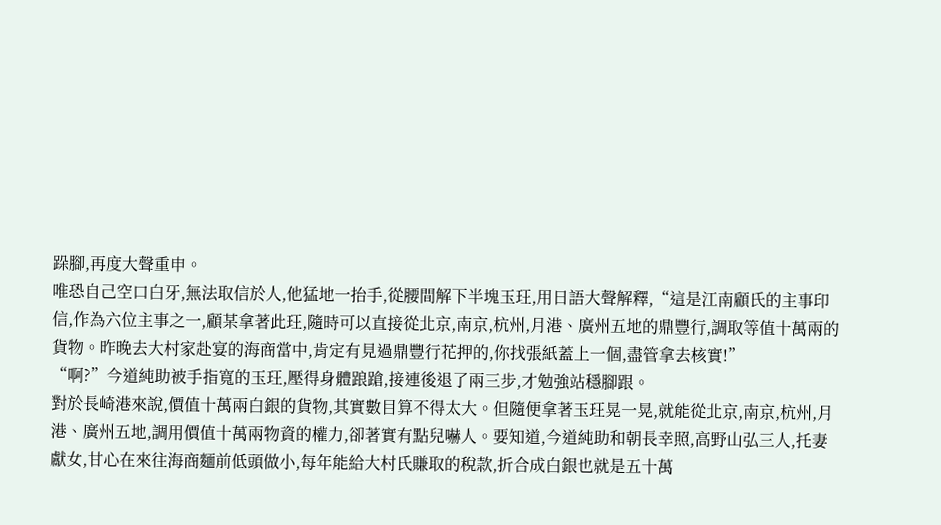跺腳,再度大聲重申。
唯恐自己空口白牙,無法取信於人,他猛地一抬手,從腰間解下半塊玉玨,用日語大聲解釋,“這是江南顧氏的主事印信,作為六位主事之一,顧某拿著此玨,隨時可以直接從北京,南京,杭州,月港、廣州五地的鼎豐行,調取等值十萬兩的貨物。昨晚去大村家赴宴的海商當中,肯定有見過鼎豐行花押的,你找張紙蓋上一個,盡管拿去核實!”
“啊?”今道純助被手指寬的玉玨,壓得身體踉蹌,接連後退了兩三步,才勉強站穩腳跟。
對於長崎港來說,價值十萬兩白銀的貨物,其實數目算不得太大。但隨便拿著玉玨晃一晃,就能從北京,南京,杭州,月港、廣州五地,調用價值十萬兩物資的權力,卻著實有點兒嚇人。要知道,今道純助和朝長幸照,高野山弘三人,托妻獻女,甘心在來往海商麵前低頭做小,每年能給大村氏賺取的稅款,折合成白銀也就是五十萬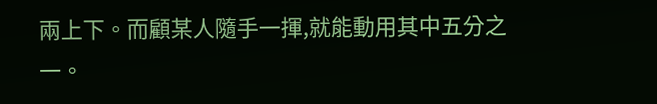兩上下。而顧某人隨手一揮,就能動用其中五分之一。